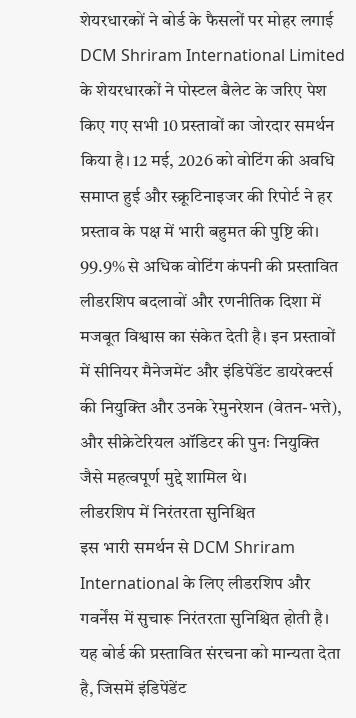शेयरधारकों ने बोर्ड के फैसलों पर मोहर लगाई
DCM Shriram International Limited के शेयरधारकों ने पोस्टल बैलेट के जरिए पेश किए गए सभी 10 प्रस्तावों का जोरदार समर्थन किया है। 12 मई, 2026 को वोटिंग की अवधि समाप्त हुई और स्क्रूटिनाइजर की रिपोर्ट ने हर प्रस्ताव के पक्ष में भारी बहुमत की पुष्टि की। 99.9% से अधिक वोटिंग कंपनी की प्रस्तावित लीडरशिप बदलावों और रणनीतिक दिशा में मजबूत विश्वास का संकेत देती है। इन प्रस्तावों में सीनियर मैनेजमेंट और इंडिपेंडेंट डायरेक्टर्स की नियुक्ति और उनके रेमुनरेशन (वेतन-भत्ते), और सीक्रेटेरियल ऑडिटर की पुनः नियुक्ति जैसे महत्वपूर्ण मुद्दे शामिल थे।
लीडरशिप में निरंतरता सुनिश्चित
इस भारी समर्थन से DCM Shriram International के लिए लीडरशिप और गवर्नेंस में सुचारू निरंतरता सुनिश्चित होती है। यह बोर्ड की प्रस्तावित संरचना को मान्यता देता है, जिसमें इंडिपेंडेंट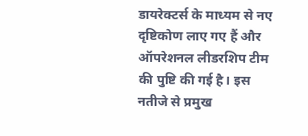डायरेक्टर्स के माध्यम से नए दृष्टिकोण लाए गए हैं और ऑपरेशनल लीडरशिप टीम की पुष्टि की गई है। इस नतीजे से प्रमुख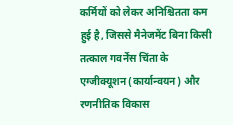कर्मियों को लेकर अनिश्चितता कम हुई है, जिससे मैनेजमेंट बिना किसी तत्काल गवर्नेंस चिंता के एग्जीक्यूशन (कार्यान्वयन) और रणनीतिक विकास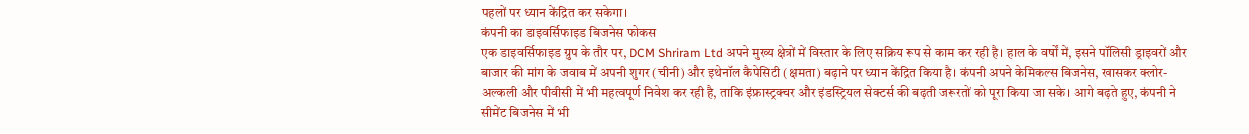पहलों पर ध्यान केंद्रित कर सकेगा।
कंपनी का डाइवर्सिफाइड बिजनेस फोकस
एक डाइवर्सिफाइड ग्रुप के तौर पर, DCM Shriram Ltd अपने मुख्य क्षेत्रों में विस्तार के लिए सक्रिय रूप से काम कर रही है। हाल के वर्षों में, इसने पॉलिसी ड्राइवरों और बाजार की मांग के जवाब में अपनी शुगर (चीनी) और इथेनॉल कैपेसिटी (क्षमता) बढ़ाने पर ध्यान केंद्रित किया है। कंपनी अपने केमिकल्स बिजनेस, खासकर क्लोर-अल्कली और पीवीसी में भी महत्वपूर्ण निवेश कर रही है, ताकि इंफ्रास्ट्रक्चर और इंडस्ट्रियल सेक्टर्स की बढ़ती जरूरतों को पूरा किया जा सके। आगे बढ़ते हुए, कंपनी ने सीमेंट बिजनेस में भी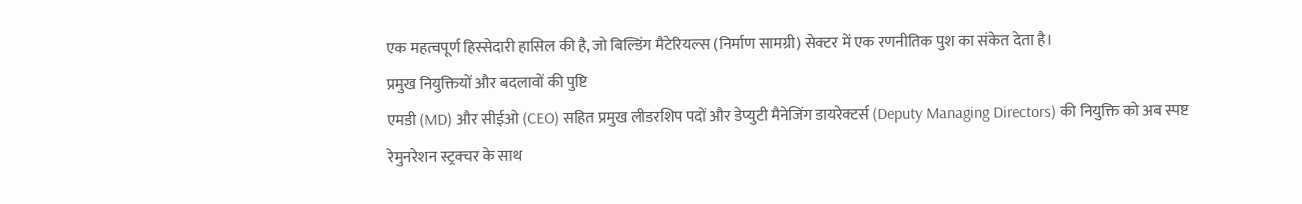एक महत्वपूर्ण हिस्सेदारी हासिल की है, जो बिल्डिंग मैटेरियल्स (निर्माण सामग्री) सेक्टर में एक रणनीतिक पुश का संकेत देता है।
प्रमुख नियुक्तियों और बदलावों की पुष्टि
एमडी (MD) और सीईओ (CEO) सहित प्रमुख लीडरशिप पदों और डेप्युटी मैनेजिंग डायरेक्टर्स (Deputy Managing Directors) की नियुक्ति को अब स्पष्ट रेमुनरेशन स्ट्रक्चर के साथ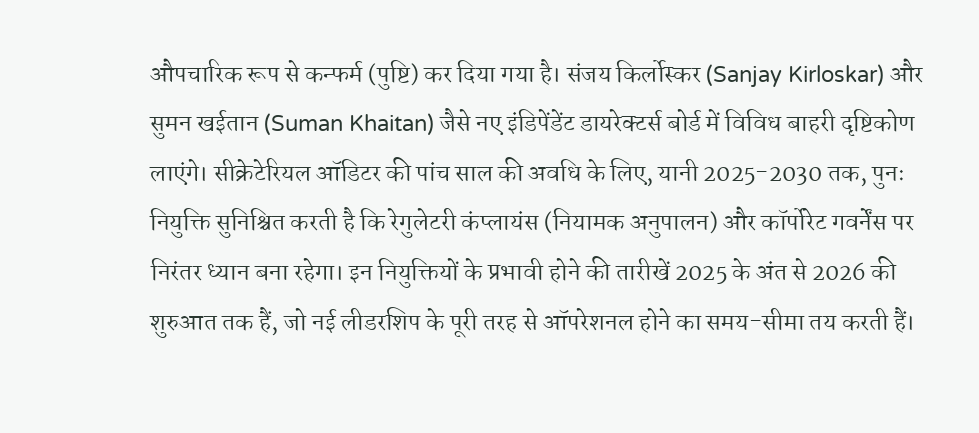औपचारिक रूप से कन्फर्म (पुष्टि) कर दिया गया है। संजय किर्लोस्कर (Sanjay Kirloskar) और सुमन खईतान (Suman Khaitan) जैसे नए इंडिपेंडेंट डायरेक्टर्स बोर्ड में विविध बाहरी दृष्टिकोण लाएंगे। सीक्रेटेरियल ऑडिटर की पांच साल की अवधि के लिए, यानी 2025-2030 तक, पुनः नियुक्ति सुनिश्चित करती है कि रेगुलेटरी कंप्लायंस (नियामक अनुपालन) और कॉर्पोरेट गवर्नेंस पर निरंतर ध्यान बना रहेगा। इन नियुक्तियों के प्रभावी होने की तारीखें 2025 के अंत से 2026 की शुरुआत तक हैं, जो नई लीडरशिप के पूरी तरह से ऑपरेशनल होने का समय-सीमा तय करती हैं।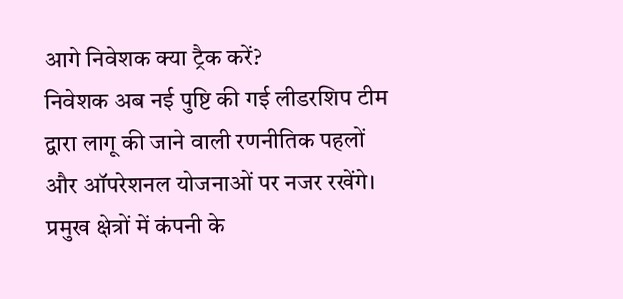आगे निवेशक क्या ट्रैक करें?
निवेशक अब नई पुष्टि की गई लीडरशिप टीम द्वारा लागू की जाने वाली रणनीतिक पहलों और ऑपरेशनल योजनाओं पर नजर रखेंगे। प्रमुख क्षेत्रों में कंपनी के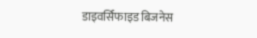डाइवर्सिफाइड बिजनेस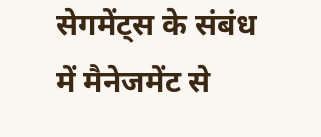सेगमेंट्स के संबंध में मैनेजमेंट से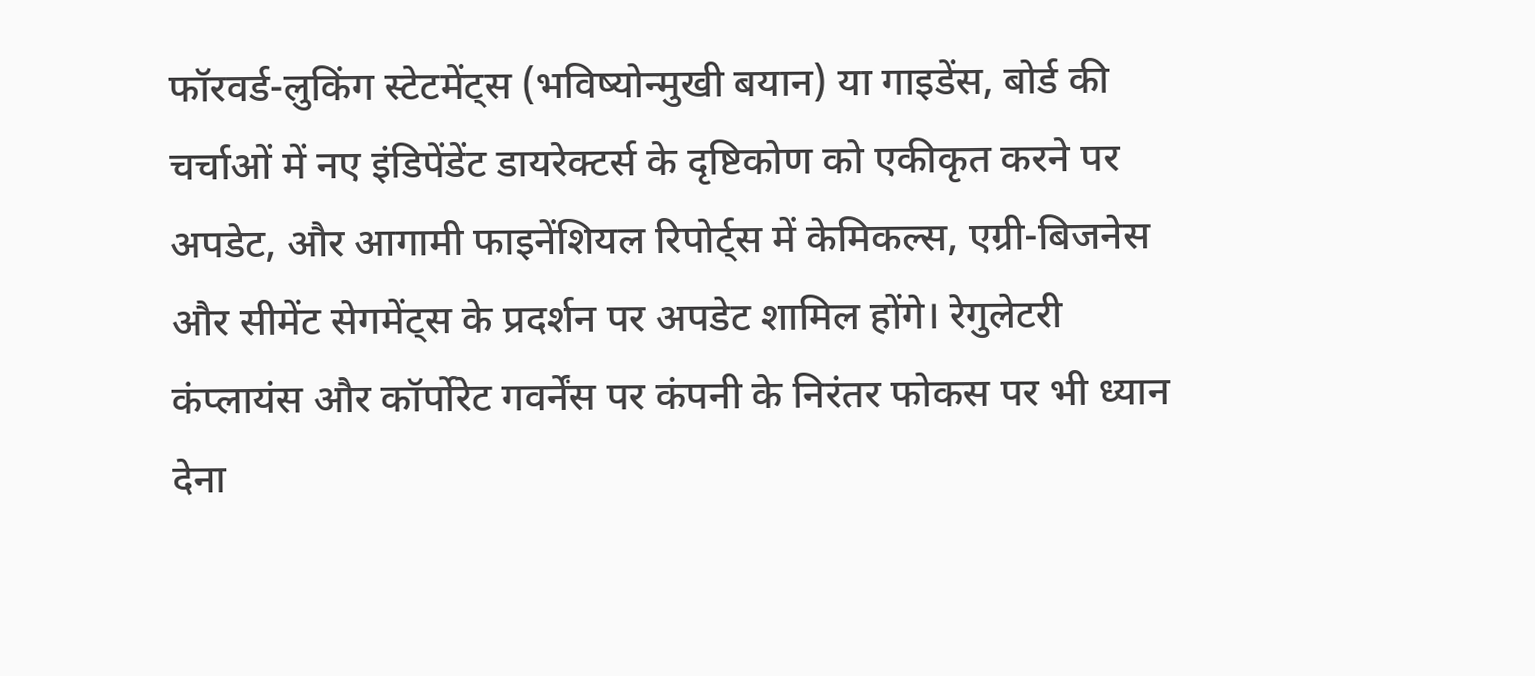फॉरवर्ड-लुकिंग स्टेटमेंट्स (भविष्योन्मुखी बयान) या गाइडेंस, बोर्ड की चर्चाओं में नए इंडिपेंडेंट डायरेक्टर्स के दृष्टिकोण को एकीकृत करने पर अपडेट, और आगामी फाइनेंशियल रिपोर्ट्स में केमिकल्स, एग्री-बिजनेस और सीमेंट सेगमेंट्स के प्रदर्शन पर अपडेट शामिल होंगे। रेगुलेटरी कंप्लायंस और कॉर्पोरेट गवर्नेंस पर कंपनी के निरंतर फोकस पर भी ध्यान देना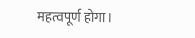महत्वपूर्ण होगा।